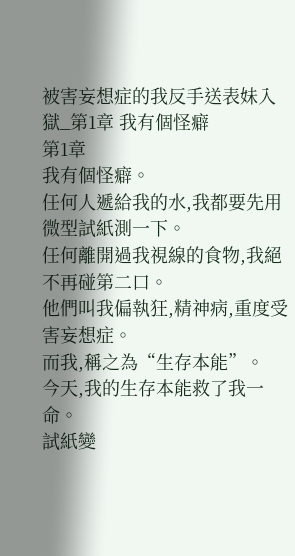被害妄想症的我反手送表妹入獄_第1章 我有個怪癖
第1章
我有個怪癖。
任何人遞給我的水,我都要先用微型試紙測一下。
任何離開過我視線的食物,我絕不再碰第二口。
他們叫我偏執狂,精神病,重度受害妄想症。
而我,稱之為“生存本能”。
今天,我的生存本能救了我一命。
試紙變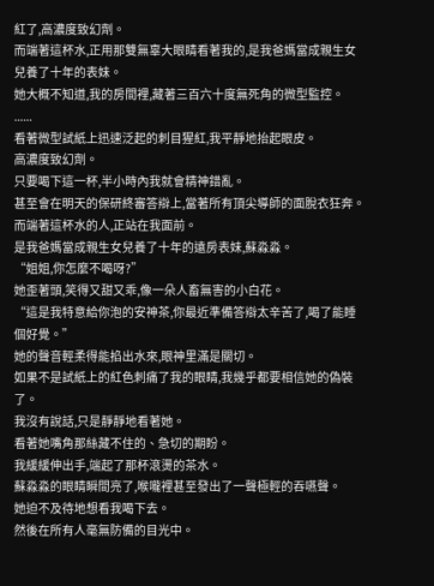紅了,高濃度致幻劑。
而端著這杯水,正用那雙無辜大眼睛看著我的,是我爸媽當成親生女兒養了十年的表妹。
她大概不知道,我的房間裡,藏著三百六十度無死角的微型監控。
......
看著微型試紙上迅速泛起的刺目猩紅,我平靜地抬起眼皮。
高濃度致幻劑。
只要喝下這一杯,半小時內我就會精神錯亂。
甚至會在明天的保研終審答辯上,當著所有頂尖導師的面脫衣狂奔。
而端著這杯水的人,正站在我面前。
是我爸媽當成親生女兒養了十年的遠房表妹,蘇淼淼。
“姐姐,你怎麼不喝呀?”
她歪著頭,笑得又甜又乖,像一朵人畜無害的小白花。
“這是我特意給你泡的安神茶,你最近準備答辯太辛苦了,喝了能睡個好覺。”
她的聲音輕柔得能掐出水來,眼神里滿是關切。
如果不是試紙上的紅色刺痛了我的眼睛,我幾乎都要相信她的偽裝了。
我沒有說話,只是靜靜地看著她。
看著她嘴角那絲藏不住的、急切的期盼。
我緩緩伸出手,端起了那杯滾燙的茶水。
蘇淼淼的眼睛瞬間亮了,喉嚨裡甚至發出了一聲極輕的吞嚥聲。
她迫不及待地想看我喝下去。
然後在所有人毫無防備的目光中。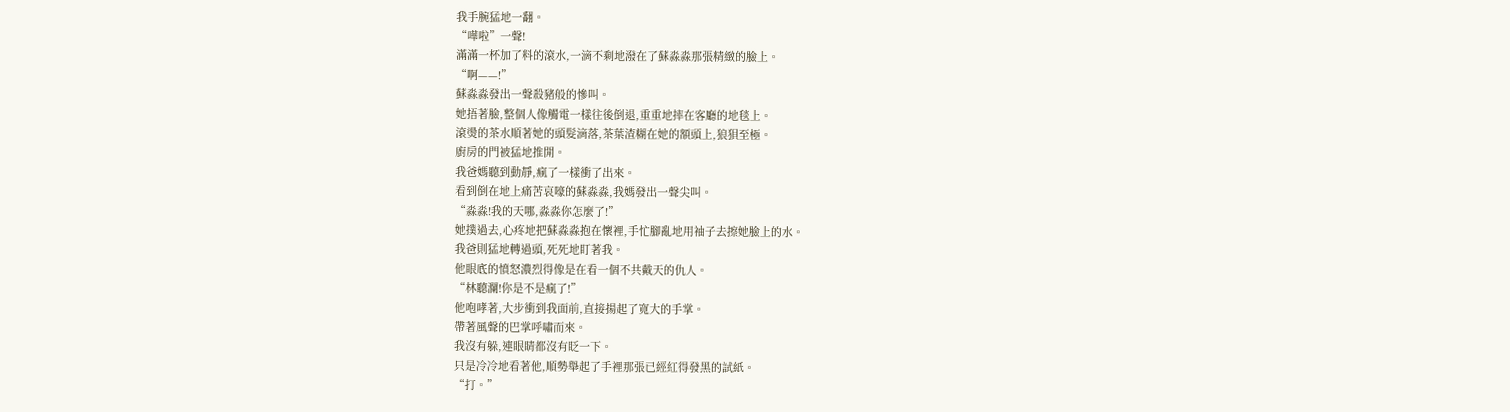我手腕猛地一翻。
“嘩啦”一聲!
滿滿一杯加了料的滾水,一滴不剩地潑在了蘇淼淼那張精緻的臉上。
“啊——!”
蘇淼淼發出一聲殺豬般的慘叫。
她捂著臉,整個人像觸電一樣往後倒退,重重地摔在客廳的地毯上。
滾燙的茶水順著她的頭髮滴落,茶葉渣糊在她的額頭上,狼狽至極。
廚房的門被猛地推開。
我爸媽聽到動靜,瘋了一樣衝了出來。
看到倒在地上痛苦哀嚎的蘇淼淼,我媽發出一聲尖叫。
“淼淼!我的天哪,淼淼你怎麼了!”
她撲過去,心疼地把蘇淼淼抱在懷裡,手忙腳亂地用袖子去擦她臉上的水。
我爸則猛地轉過頭,死死地盯著我。
他眼底的憤怒濃烈得像是在看一個不共戴天的仇人。
“林聽瀾!你是不是瘋了!”
他咆哮著,大步衝到我面前,直接揚起了寬大的手掌。
帶著風聲的巴掌呼嘯而來。
我沒有躲,連眼睛都沒有眨一下。
只是冷冷地看著他,順勢舉起了手裡那張已經紅得發黑的試紙。
“打。”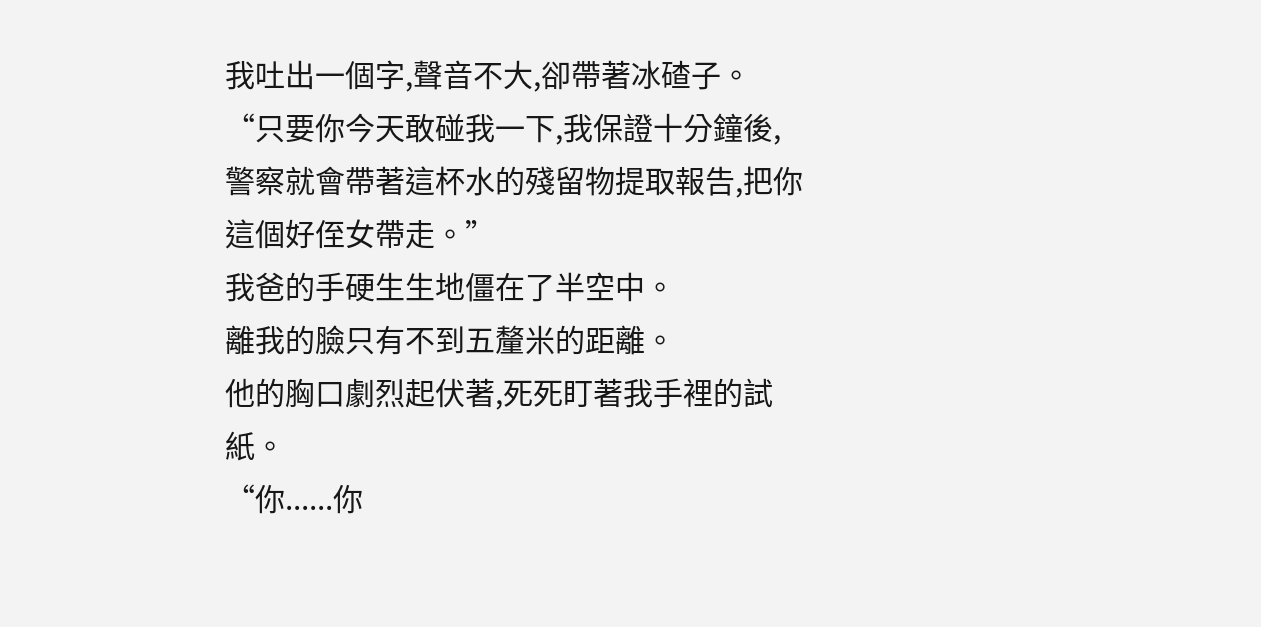我吐出一個字,聲音不大,卻帶著冰碴子。
“只要你今天敢碰我一下,我保證十分鐘後,警察就會帶著這杯水的殘留物提取報告,把你這個好侄女帶走。”
我爸的手硬生生地僵在了半空中。
離我的臉只有不到五釐米的距離。
他的胸口劇烈起伏著,死死盯著我手裡的試紙。
“你......你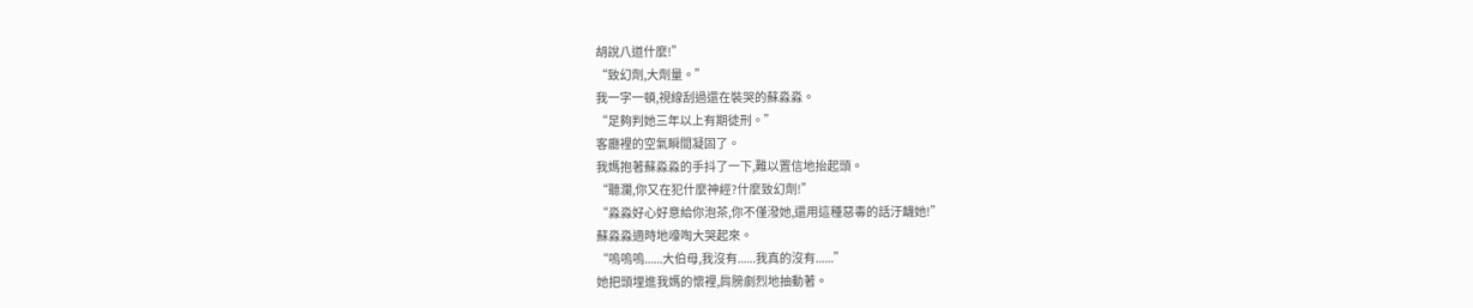胡說八道什麼!”
“致幻劑,大劑量。”
我一字一頓,視線刮過還在裝哭的蘇淼淼。
“足夠判她三年以上有期徒刑。”
客廳裡的空氣瞬間凝固了。
我媽抱著蘇淼淼的手抖了一下,難以置信地抬起頭。
“聽瀾,你又在犯什麼神經?什麼致幻劑!”
“淼淼好心好意給你泡茶,你不僅潑她,還用這種惡毒的話汙衊她!”
蘇淼淼適時地嚎啕大哭起來。
“嗚嗚嗚......大伯母,我沒有......我真的沒有......”
她把頭埋進我媽的懷裡,肩膀劇烈地抽動著。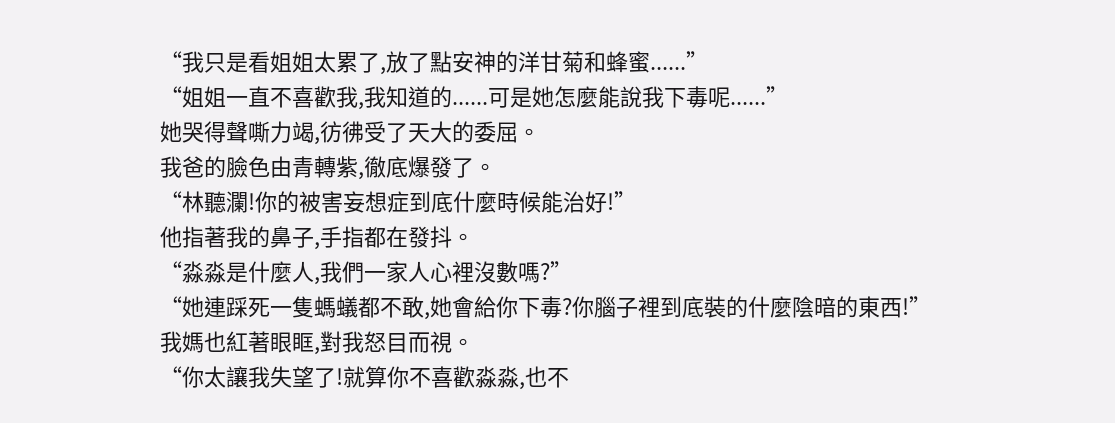“我只是看姐姐太累了,放了點安神的洋甘菊和蜂蜜......”
“姐姐一直不喜歡我,我知道的......可是她怎麼能說我下毒呢......”
她哭得聲嘶力竭,彷彿受了天大的委屈。
我爸的臉色由青轉紫,徹底爆發了。
“林聽瀾!你的被害妄想症到底什麼時候能治好!”
他指著我的鼻子,手指都在發抖。
“淼淼是什麼人,我們一家人心裡沒數嗎?”
“她連踩死一隻螞蟻都不敢,她會給你下毒?你腦子裡到底裝的什麼陰暗的東西!”
我媽也紅著眼眶,對我怒目而視。
“你太讓我失望了!就算你不喜歡淼淼,也不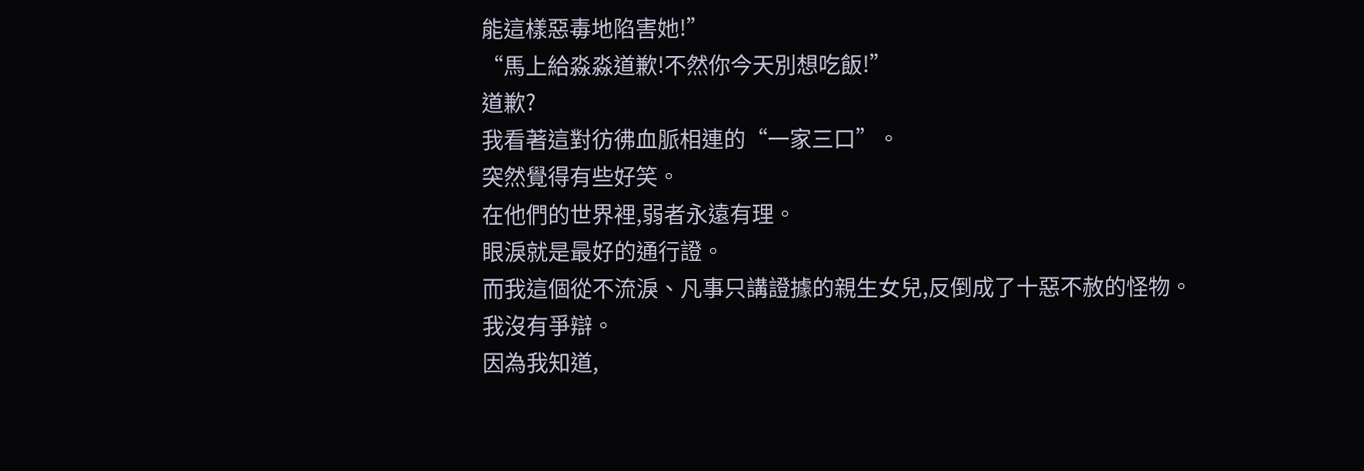能這樣惡毒地陷害她!”
“馬上給淼淼道歉!不然你今天別想吃飯!”
道歉?
我看著這對彷彿血脈相連的“一家三口”。
突然覺得有些好笑。
在他們的世界裡,弱者永遠有理。
眼淚就是最好的通行證。
而我這個從不流淚、凡事只講證據的親生女兒,反倒成了十惡不赦的怪物。
我沒有爭辯。
因為我知道,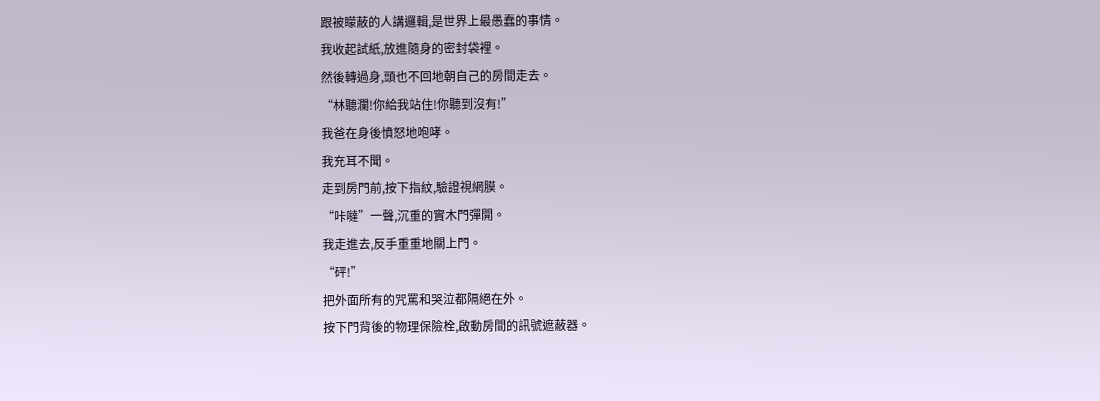跟被矇蔽的人講邏輯,是世界上最愚蠢的事情。
我收起試紙,放進隨身的密封袋裡。
然後轉過身,頭也不回地朝自己的房間走去。
“林聽瀾!你給我站住!你聽到沒有!”
我爸在身後憤怒地咆哮。
我充耳不聞。
走到房門前,按下指紋,驗證視網膜。
“咔噠”一聲,沉重的實木門彈開。
我走進去,反手重重地關上門。
“砰!”
把外面所有的咒罵和哭泣都隔絕在外。
按下門背後的物理保險栓,啟動房間的訊號遮蔽器。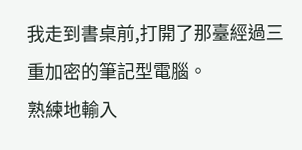我走到書桌前,打開了那臺經過三重加密的筆記型電腦。
熟練地輸入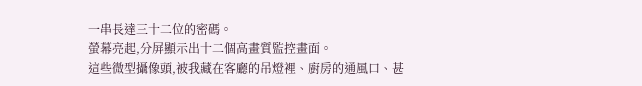一串長達三十二位的密碼。
螢幕亮起,分屏顯示出十二個高畫質監控畫面。
這些微型攝像頭,被我藏在客廳的吊燈裡、廚房的通風口、甚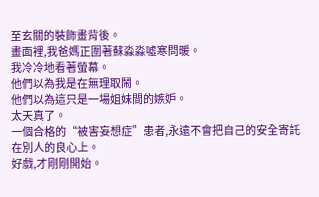至玄關的裝飾畫背後。
畫面裡,我爸媽正圍著蘇淼淼噓寒問暖。
我冷冷地看著螢幕。
他們以為我是在無理取鬧。
他們以為這只是一場姐妹間的嫉妒。
太天真了。
一個合格的“被害妄想症”患者,永遠不會把自己的安全寄託在別人的良心上。
好戲,才剛剛開始。